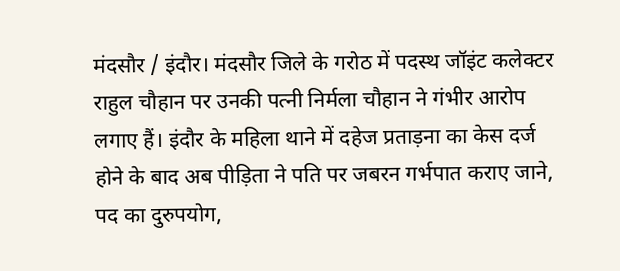मंदसौर / इंदौर। मंदसौर जिले के गरोठ में पदस्थ जॉइंट कलेक्टर राहुल चौहान पर उनकी पत्नी निर्मला चौहान ने गंभीर आरोप लगाए हैं। इंदौर के महिला थाने में दहेज प्रताड़ना का केस दर्ज होने के बाद अब पीड़िता ने पति पर जबरन गर्भपात कराए जाने, पद का दुरुपयोग,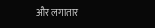और लगातार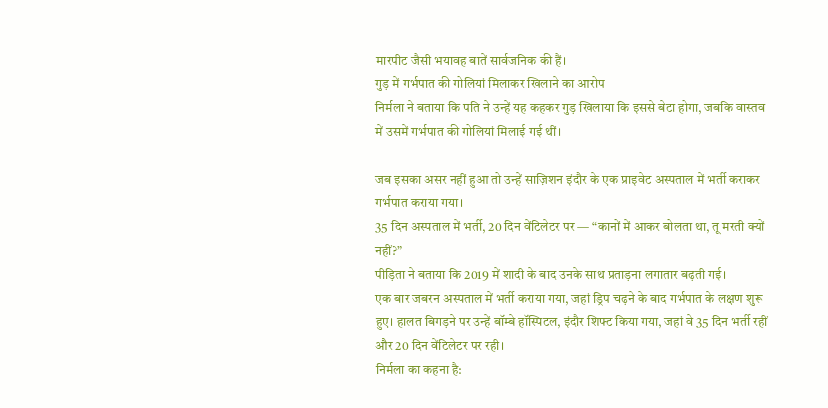मारपीट जैसी भयावह बातें सार्वजनिक की हैं।
गुड़ में गर्भपात की गोलियां मिलाकर खिलाने का आरोप
निर्मला ने बताया कि पति ने उन्हें यह कहकर गुड़ खिलाया कि इससे बेटा होगा, जबकि वास्तव में उसमें गर्भपात की गोलियां मिलाई गई थीं।

जब इसका असर नहीं हुआ तो उन्हें साज़िशन इंदौर के एक प्राइवेट अस्पताल में भर्ती कराकर गर्भपात कराया गया।
35 दिन अस्पताल में भर्ती, 20 दिन वेंटिलेटर पर — “कानों में आकर बोलता था, तू मरती क्यों नहीं?”
पीड़िता ने बताया कि 2019 में शादी के बाद उनके साथ प्रताड़ना लगातार बढ़ती गई।
एक बार जबरन अस्पताल में भर्ती कराया गया, जहां ड्रिप चढ़ने के बाद गर्भपात के लक्षण शुरू हुए। हालत बिगड़ने पर उन्हें बॉम्बे हॉस्पिटल, इंदौर शिफ्ट किया गया, जहां वे 35 दिन भर्ती रहीं और 20 दिन वेंटिलेटर पर रही।
निर्मला का कहना है: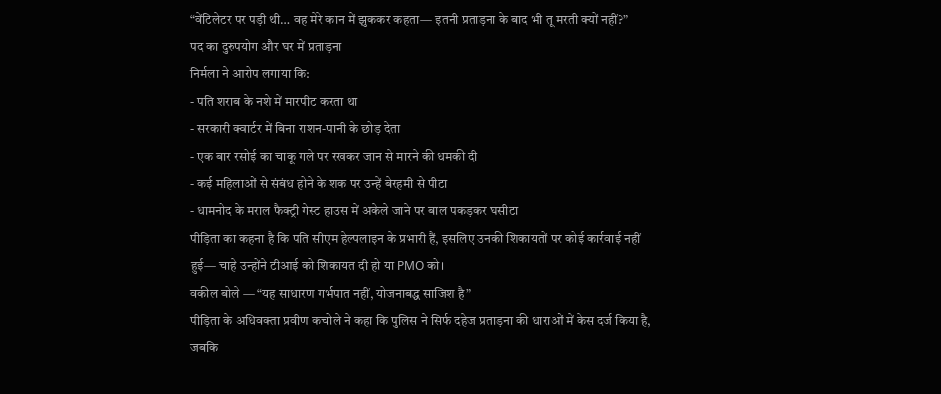“वेंटिलेटर पर पड़ी थी… वह मेरे कान में झुककर कहता— इतनी प्रताड़ना के बाद भी तू मरती क्यों नहीं?”
पद का दुरुपयोग और घर में प्रताड़ना
निर्मला ने आरोप लगाया कि:
- पति शराब के नशे में मारपीट करता था
- सरकारी क्वार्टर में बिना राशन-पानी के छोड़ देता
- एक बार रसोई का चाकू गले पर रखकर जान से मारने की धमकी दी
- कई महिलाओं से संबंध होने के शक पर उन्हें बेरहमी से पीटा
- धामनोद के मराल फैक्ट्री गेस्ट हाउस में अकेले जाने पर बाल पकड़कर घसीटा
पीड़िता का कहना है कि पति सीएम हेल्पलाइन के प्रभारी हैं, इसलिए उनकी शिकायतों पर कोई कार्रवाई नहीं हुई— चाहे उन्होंने टीआई को शिकायत दी हो या PMO को।
वकील बोले — “यह साधारण गर्भपात नहीं, योजनाबद्ध साजिश है”
पीड़िता के अधिवक्ता प्रवीण कचोले ने कहा कि पुलिस ने सिर्फ दहेज प्रताड़ना की धाराओं में केस दर्ज किया है, जबकि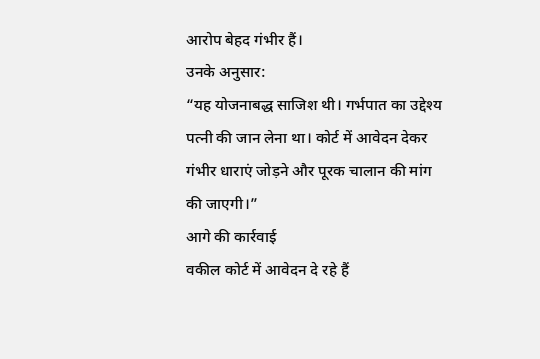आरोप बेहद गंभीर हैं।
उनके अनुसार:
“यह योजनाबद्ध साजिश थी। गर्भपात का उद्देश्य पत्नी की जान लेना था। कोर्ट में आवेदन देकर गंभीर धाराएं जोड़ने और पूरक चालान की मांग की जाएगी।”
आगे की कार्रवाई
वकील कोर्ट में आवेदन दे रहे हैं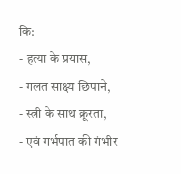कि:
- हत्या के प्रयास,
- गलत साक्ष्य छिपाने,
- स्त्री के साथ क्रूरता,
- एवं गर्भपात की गंभीर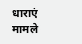धाराएं
मामले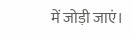में जोड़ी जाएं।